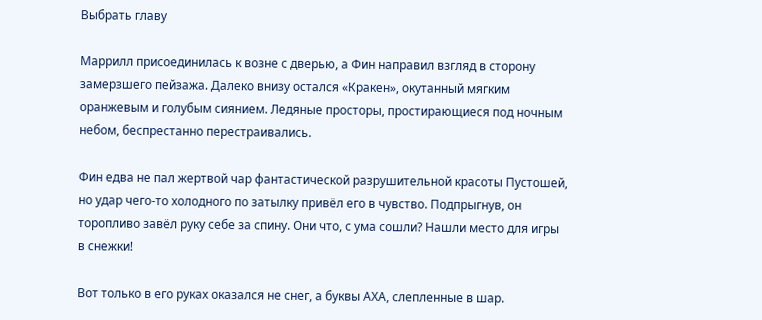Выбрать главу

Маррилл присоединилась к возне с дверью, а Фин направил взгляд в сторону замерзшего пейзажа. Далеко внизу остался «Кракен», окутанный мягким оранжевым и голубым сиянием. Ледяные просторы, простирающиеся под ночным небом, беспрестанно перестраивались.

Фин едва не пал жертвой чар фантастической разрушительной красоты Пустошей, но удар чего-то холодного по затылку привёл его в чувство. Подпрыгнув, он торопливо завёл руку себе за спину. Они что, с ума сошли? Нашли место для игры в снежки!

Вот только в его руках оказался не снег, а буквы АХА, слепленные в шар.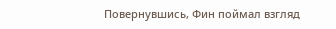Повернувшись, Фин поймал взгляд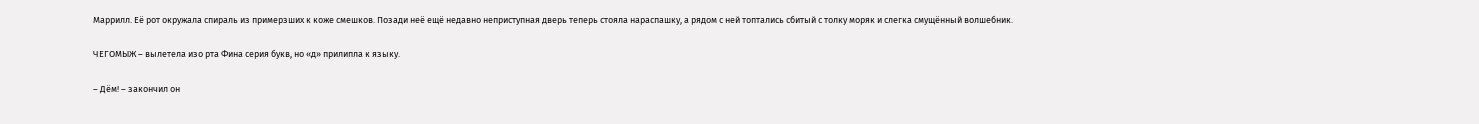Маррилл. Её рот окружала спираль из примерзших к коже смешков. Позади неё ещё недавно неприступная дверь теперь стояла нараспашку, а рядом с ней топтались сбитый с толку моряк и слегка смущённый волшебник.

ЧЕГОМЫЖ – вылетела изо рта Фина серия букв, но «д» прилипла к языку.

– Дём! – закончил он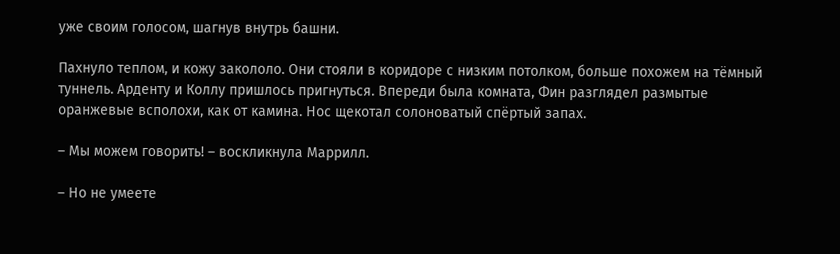уже своим голосом, шагнув внутрь башни.

Пахнуло теплом, и кожу закололо. Они стояли в коридоре с низким потолком, больше похожем на тёмный туннель. Арденту и Коллу пришлось пригнуться. Впереди была комната, Фин разглядел размытые оранжевые всполохи, как от камина. Нос щекотал солоноватый спёртый запах.

– Мы можем говорить! – воскликнула Маррилл.

– Но не умеете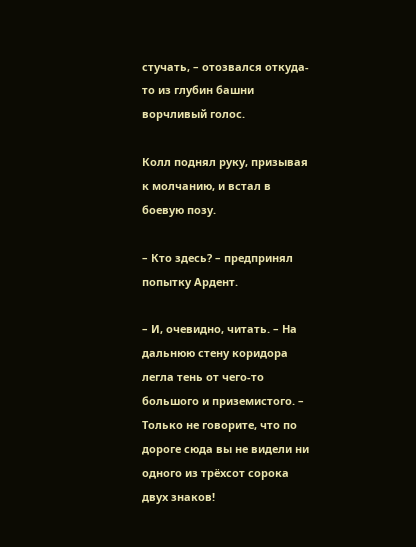стучать, – отозвался откуда-то из глубин башни ворчливый голос.

Колл поднял руку, призывая к молчанию, и встал в боевую позу.

– Кто здесь? – предпринял попытку Ардент.

– И, очевидно, читать. – На дальнюю стену коридора легла тень от чего-то большого и приземистого. – Только не говорите, что по дороге сюда вы не видели ни одного из трёхсот сорока двух знаков!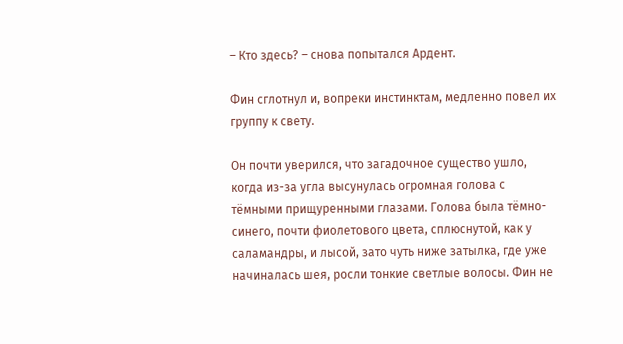– Кто здесь? – снова попытался Ардент.

Фин сглотнул и, вопреки инстинктам, медленно повел их группу к свету.

Он почти уверился, что загадочное существо ушло, когда из-за угла высунулась огромная голова с тёмными прищуренными глазами. Голова была тёмно-синего, почти фиолетового цвета, сплюснутой, как у саламандры, и лысой, зато чуть ниже затылка, где уже начиналась шея, росли тонкие светлые волосы. Фин не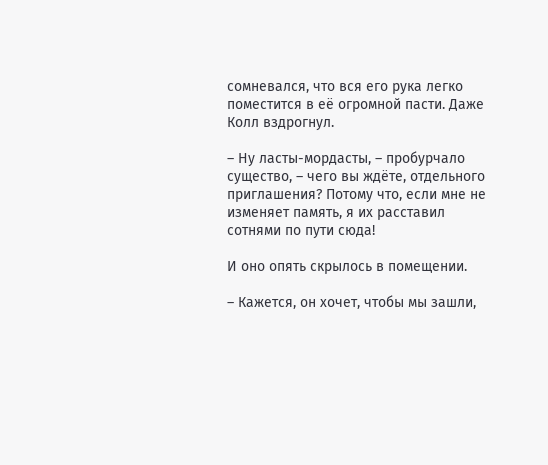сомневался, что вся его рука легко поместится в её огромной пасти. Даже Колл вздрогнул.

– Ну ласты-мордасты, – пробурчало существо, – чего вы ждёте, отдельного приглашения? Потому что, если мне не изменяет память, я их расставил сотнями по пути сюда!

И оно опять скрылось в помещении.

– Кажется, он хочет, чтобы мы зашли,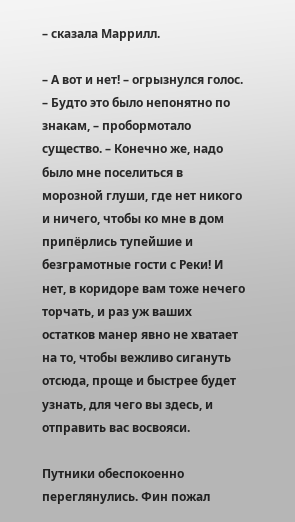– сказала Маррилл.

– А вот и нет! – огрызнулся голос. – Будто это было непонятно по знакам, – пробормотало существо. – Конечно же, надо было мне поселиться в морозной глуши, где нет никого и ничего, чтобы ко мне в дом припёрлись тупейшие и безграмотные гости с Реки! И нет, в коридоре вам тоже нечего торчать, и раз уж ваших остатков манер явно не хватает на то, чтобы вежливо сигануть отсюда, проще и быстрее будет узнать, для чего вы здесь, и отправить вас восвояси.

Путники обеспокоенно переглянулись. Фин пожал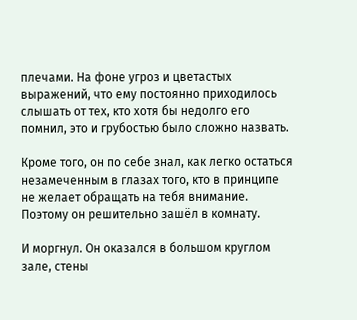плечами. На фоне угроз и цветастых выражений, что ему постоянно приходилось слышать от тех, кто хотя бы недолго его помнил, это и грубостью было сложно назвать.

Кроме того, он по себе знал, как легко остаться незамеченным в глазах того, кто в принципе не желает обращать на тебя внимание. Поэтому он решительно зашёл в комнату.

И моргнул. Он оказался в большом круглом зале, стены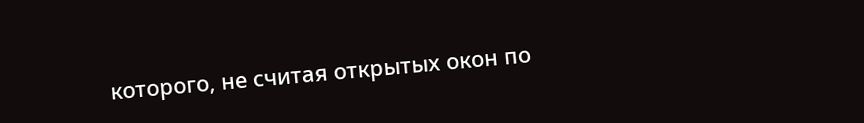которого, не считая открытых окон по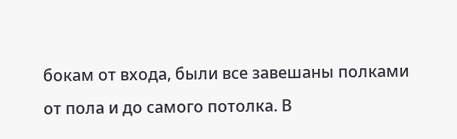бокам от входа, были все завешаны полками от пола и до самого потолка. В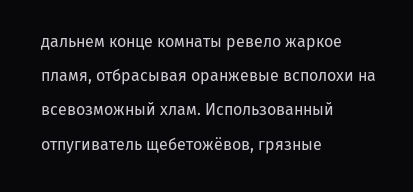дальнем конце комнаты ревело жаркое пламя, отбрасывая оранжевые всполохи на всевозможный хлам. Использованный отпугиватель щебетожёвов, грязные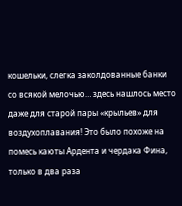кошельки, слегка заколдованные банки со всякой мелочью… здесь нашлось место даже для старой пары «крыльев» для воздухоплавания! Это было похоже на помесь каюты Ардента и чердака Фина, только в два раза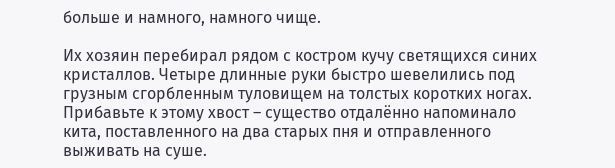больше и намного, намного чище.

Их хозяин перебирал рядом с костром кучу светящихся синих кристаллов. Четыре длинные руки быстро шевелились под грузным сгорбленным туловищем на толстых коротких ногах. Прибавьте к этому хвост – существо отдалённо напоминало кита, поставленного на два старых пня и отправленного выживать на суше.